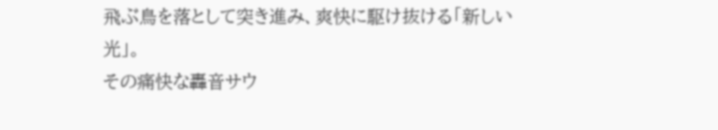飛ぶ鳥を落として突き進み、爽快に駆け抜ける「新しい光」。
その痛快な轟音サウ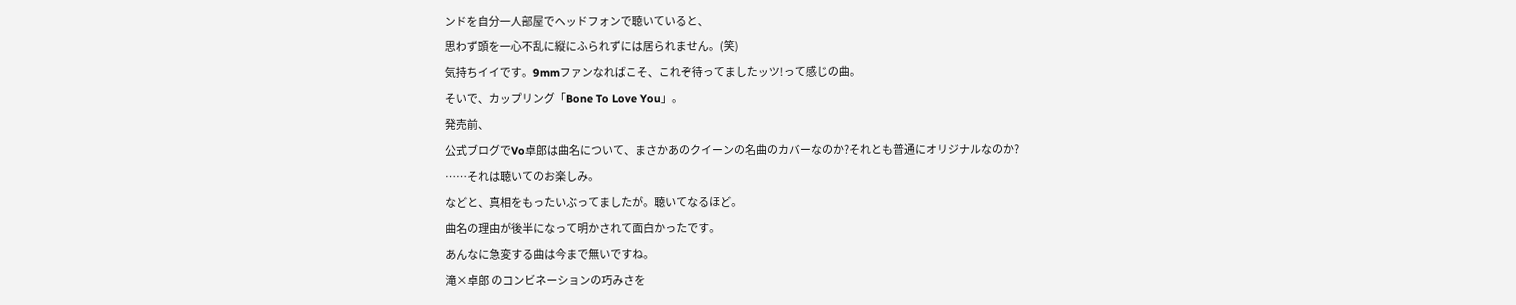ンドを自分一人部屋でヘッドフォンで聴いていると、
思わず頭を一心不乱に縦にふられずには居られません。(笑)
気持ちイイです。9mmファンなればこそ、これぞ待ってましたッツ!って感じの曲。
そいで、カップリング「Bone To Love You」。
発売前、
公式ブログでVo卓郎は曲名について、まさかあのクイーンの名曲のカバーなのか?それとも普通にオリジナルなのか?
……それは聴いてのお楽しみ。
などと、真相をもったいぶってましたが。聴いてなるほど。
曲名の理由が後半になって明かされて面白かったです。
あんなに急変する曲は今まで無いですね。
滝×卓郎 のコンビネーションの巧みさを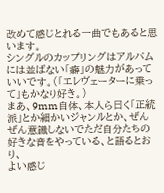改めて感じとれる一曲でもあると思います。
シングルのカップリングはアルバムには並ばない「癖」の魅力があっていいです。(「エレヴェーターに乗って」もかなり好き。)
まあ、9mm自体、本人ら曰く「正統派」とか細かいジャンルとか、ぜんぜん意識しないでただ自分たちの好きな音をやっている、と語るとおり、
よい感じ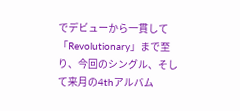でデビューから一貫して「Revolutionary」まで至り、今回のシングル、そして来月の4thアルバム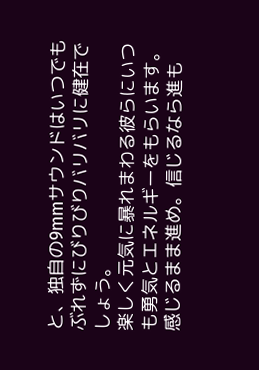と、独自の9mmサウンドはいつでもぶれずにびりびりバリバリに健在でしょう。
楽しく元気に暴れまわる彼らにいつも勇気とエネルギーをもらいます。
感じるまま進め。信じるなら進も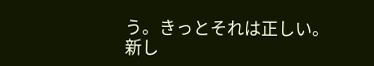う。きっとそれは正しい。
新し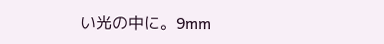い光の中に。9mm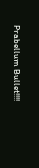Prabellum Bullet!!!!